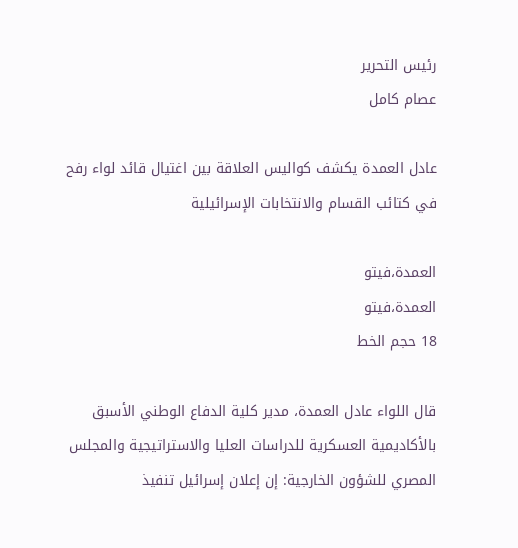رئيس التحرير
عصام كامل

عادل العمدة يكشف كواليس العلاقة بين اغتيال قائد لواء رفح في كتائب القسام والانتخابات الإسرائيلية

العمدة،فيتو
العمدة،فيتو
18 حجم الخط

قال اللواء عادل العمدة، مدير كلية الدفاع الوطني الأسبق بالأكاديمية العسكرية للدراسات العليا والاستراتيجية والمجلس المصري للشؤون الخارجية: إن إعلان إسرائيل تنفيذ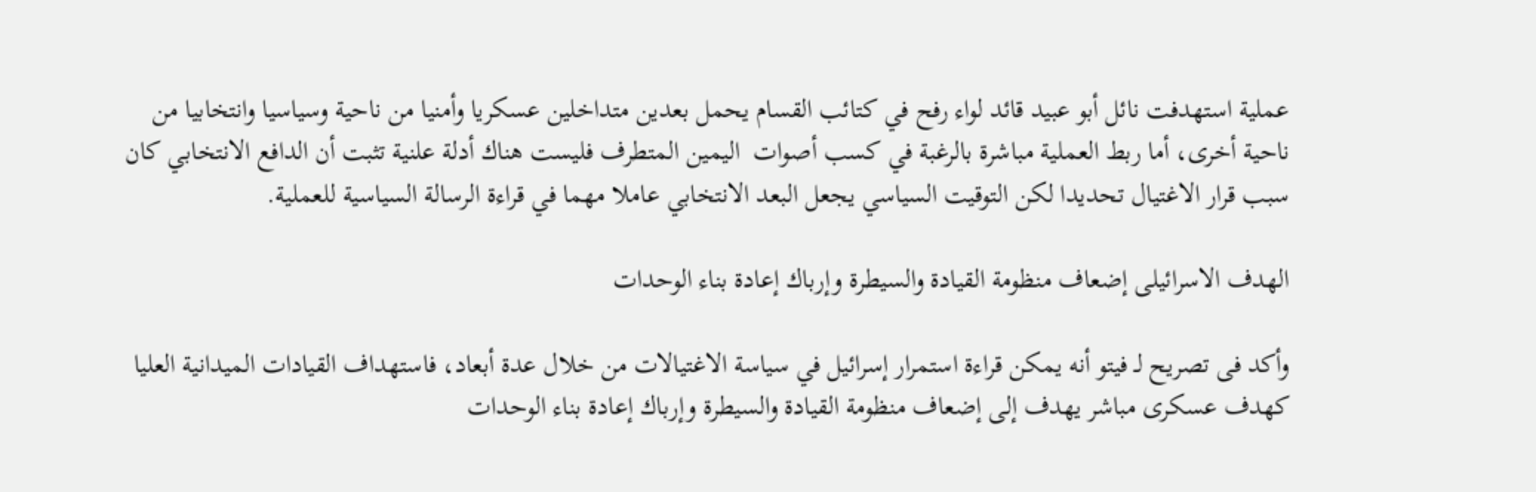عملية استهدفت نائل أبو عبيد قائد لواء رفح في كتائب القسام يحمل بعدين متداخلين عسكريا وأمنيا من ناحية وسياسيا وانتخابيا من ناحية أخرى، أما ربط العملية مباشرة بالرغبة في كسب أصوات  اليمين المتطرف فليست هناك أدلة علنية تثبت أن الدافع الانتخابي كان سبب قرار الاغتيال تحديدا لكن التوقيت السياسي يجعل البعد الانتخابي عاملا مهما في قراءة الرسالة السياسية للعملية.

الهدف الاسرائيلى إضعاف منظومة القيادة والسيطرة وإرباك إعادة بناء الوحدات

وأكد فى تصريح لـ فيتو أنه يمكن قراءة استمرار إسرائيل في سياسة الاغتيالات من خلال عدة أبعاد، فاستهداف القيادات الميدانية العليا كهدف عسكرى مباشر يهدف إلى إضعاف منظومة القيادة والسيطرة وإرباك إعادة بناء الوحدات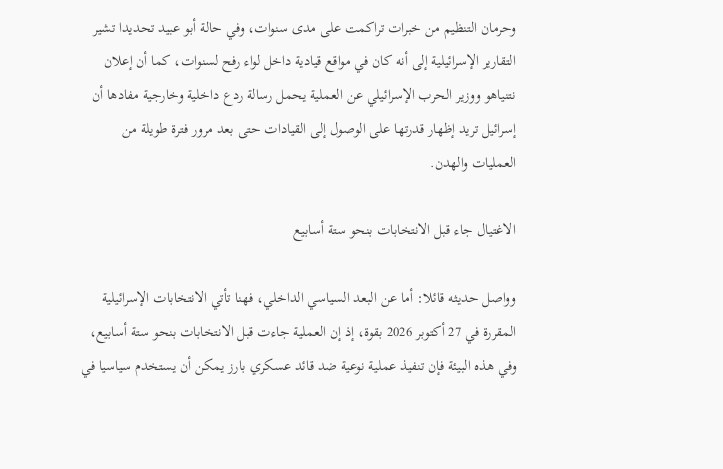وحرمان التنظيم من خبرات تراكمت على مدى سنوات، وفي حالة أبو عبيد تحديدا تشير التقارير الإسرائيلية إلى أنه كان في مواقع قيادية داخل لواء رفح لسنوات، كما أن إعلان نتنياهو ووزير الحرب الإسرائيلي عن العملية يحمل رسالة ردع داخلية وخارجية مفادها أن إسرائيل تريد إظهار قدرتها على الوصول إلى القيادات حتى بعد مرور فترة طويلة من العمليات والهدن.

الاغتيال جاء قبل الانتخابات بنحو ستة أسابيع

وواصل حديثه قائلا: أما عن البعد السياسي الداخلي، فهنا تأتي الانتخابات الإسرائيلية  المقررة في 27 أكتوبر 2026 بقوة، إذ إن العملية جاءت قبل الانتخابات بنحو ستة أسابيع، وفي هذه البيئة فإن تنفيذ عملية نوعية ضد قائد عسكري بارز يمكن أن يستخدم سياسيا في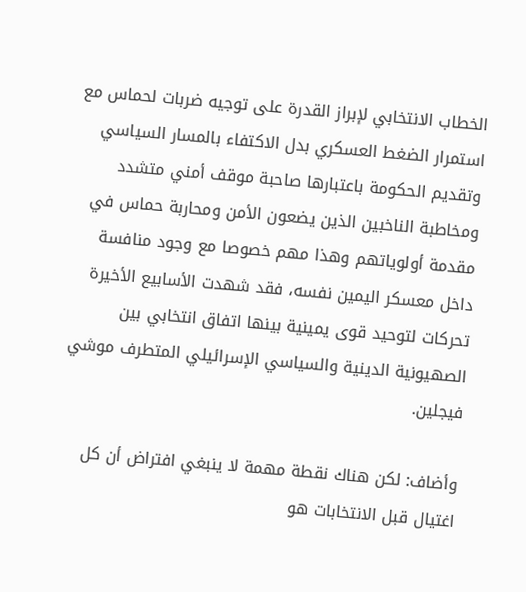الخطاب الانتخابي لإبراز القدرة على توجيه ضربات لحماس مع استمرار الضغط العسكري بدل الاكتفاء بالمسار السياسي وتقديم الحكومة باعتبارها صاحبة موقف أمني متشدد ومخاطبة الناخبين الذين يضعون الأمن ومحاربة حماس في مقدمة أولوياتهم وهذا مهم خصوصا مع وجود منافسة داخل معسكر اليمين نفسه، فقد شهدت الأسابيع الأخيرة تحركات لتوحيد قوى يمينية بينها اتفاق انتخابي بين الصهيونية الدينية والسياسي الإسرائيلي المتطرف موشي فيجلين.

وأضاف: لكن هناك نقطة مهمة لا ينبغي افتراض أن كل اغتيال قبل الانتخابات هو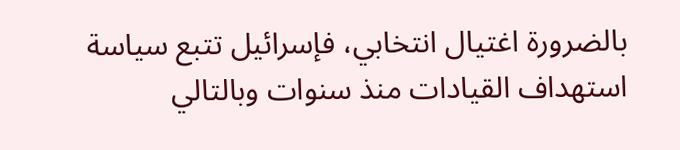بالضرورة اغتيال انتخابي، فإسرائيل تتبع سياسة استهداف القيادات منذ سنوات وبالتالي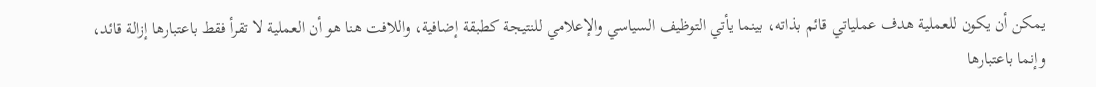يمكن أن يكون للعملية هدف عملياتي قائم بذاته، بينما يأتي التوظيف السياسي والإعلامي للنتيجة كطبقة إضافية، واللافت هنا هو أن العملية لا تقرأ فقط باعتبارها إزالة قائد، وإنما باعتبارها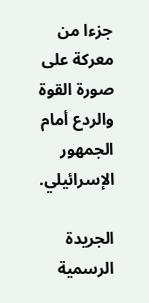جزءا من معركة على صورة القوة والردع أمام الجمهور الإسرائيلي.

الجريدة الرسمية